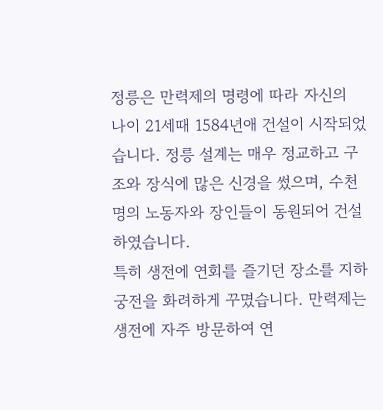정릉은 만력제의 명령에 따라 자신의 나이 21세때 1584년애 건설이 시작되었습니다. 정릉 설계는 매우 정교하고 구조와 장식에 많은 신경을 썼으며, 수천명의 노동자와 장인들이 동원되어 건설하였습니다.
특히 생전에 연회를 즐기던 장소를 지하 궁전을 화려하게 꾸몄습니다. 만력제는 생전에 자주 방문하여 연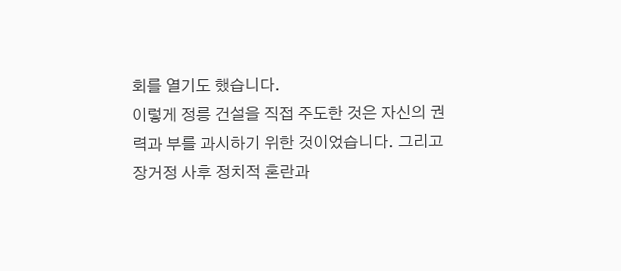회를 열기도 했습니다.
이렇게 정릉 건설을 직접 주도한 것은 자신의 권력과 부를 과시하기 위한 것이었습니다. 그리고 장거정 사후 정치적 혼란과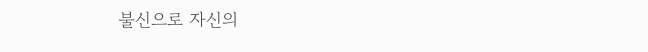불신으로 자신의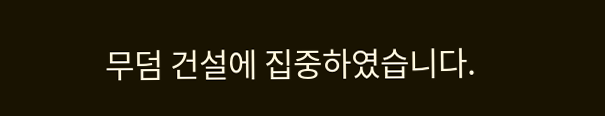무덤 건설에 집중하였습니다.